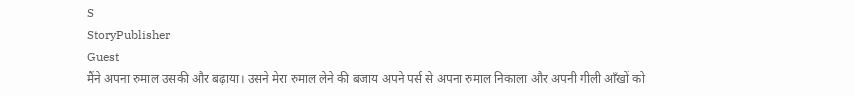S
StoryPublisher
Guest
मैंने अपना रुमाल उसकी और बढ़ाया। उसने मेरा रुमाल लेने की बजाय अपने पर्स से अपना रुमाल निकाला और अपनी गीली आँखों को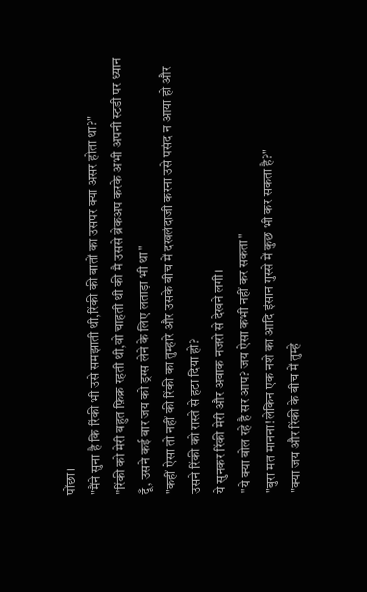पोंछा।
"मैंने सुना है कि रिंकी भी उसे समझाती थी,रिंकी की बातों का उसपर क्या असर होता था?"
"रिंकी को मेरी बहुत फ़िक्र रहती थी,वो चाहती थी की मै उससे ब्रेकअप करके अभी अपनी स्टडी पर ध्यान दूँ, उसने कई बार जय को ड्रग्स लेने के लिए लताड़ा भी था"
"कहीं ऐसा तो नहीं की रिंकी का तुम्हारे और उसके बीच में दखलंदाजी करना उसे पसंद न आया हो और उसने रिंकी को रास्ते से हटा दिया हो?
ये सुनकर रिंकी मेरी और अवाक नजरो से देखने लगी।
"ये क्या बोल रहे है सर आप? जय ऐसा कभी नहीं कर सकता"
"बुरा मत मानना!लेकिन एक नशे का आदि इंसान गुस्से में कुछ भी कर सकता है?"
"क्या जय और रिंकी के बीच में तुम्हे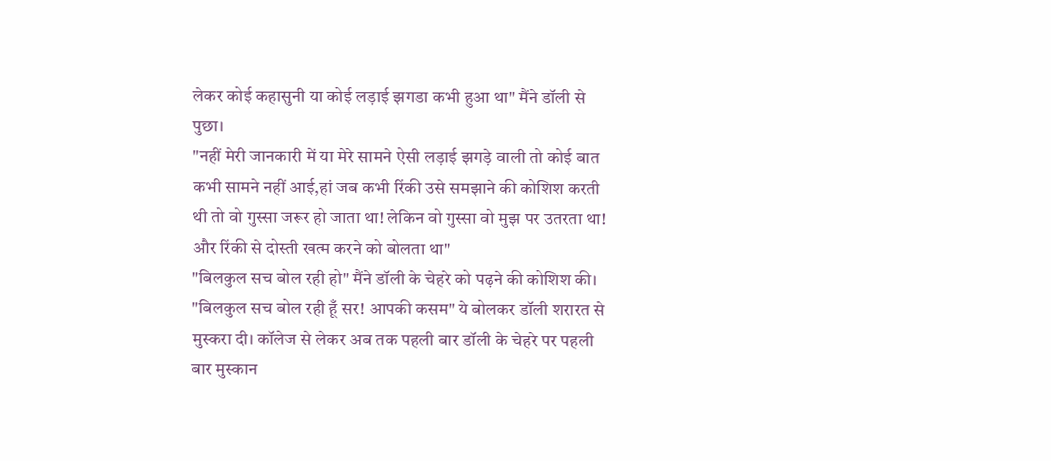लेकर कोई कहासुनी या कोई लड़ाई झगडा कभी हुआ था" मैंने डॉली से पुछा।
"नहीं मेरी जानकारी में या मेरे सामने ऐसी लड़ाई झगड़े वाली तो कोई बात कभी सामने नहीं आई,हां जब कभी रिंकी उसे समझाने की कोशिश करती थी तो वो गुस्सा जरूर हो जाता था! लेकिन वो गुस्सा वो मुझ पर उतरता था! और रिंकी से दोस्ती खत्म करने को बोलता था"
"बिलकुल सच बोल रही हो" मैंने डॉली के चेहरे को पढ़ने की कोशिश की।
"बिलकुल सच बोल रही हूँ सर! आपकी कसम" ये बोलकर डॉली शरारत से मुस्करा दी। कॉलेज से लेकर अब तक पहली बार डॉली के चेहरे पर पहली बार मुस्कान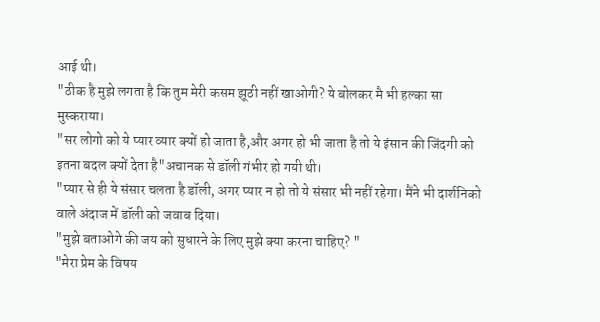आई थी।
"ठीक है मुझे लगता है कि तुम मेरी कसम झूठी नहीं खाओगी? ये बोलकर मै भी हल्का सा मुस्कराया।
"सर लोगो को ये प्यार व्यार क्यों हो जाता है,और अगर हो भी जाता है तो ये इंसान की जिंदगी को इतना बदल क्यों देता है"अचानक से डॉली गंभीर हो गयी थी।
"प्यार से ही ये संसार चलता है डॉली, अगर प्यार न हो तो ये संसार भी नहीं रहेगा। मैंने भी दार्शनिको वाले अंदाज में डॉली को जवाब दिया।
"मुझे बताओगे की जय को सुधारने के लिए मुझे क्या करना चाहिए? "
"मेरा प्रेम के विषय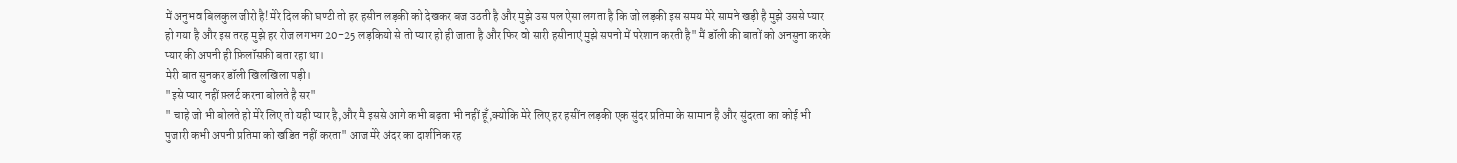में अनुभव बिलकुल जीरो है! मेरे दिल की घण्टी तो हर हसीन लड़की को देखकर बज उठती है और मुझे उस पल ऐसा लगता है कि जो लड़की इस समय मेरे सामने खड़ी है मुझे उससे प्यार हो गया है और इस तरह मुझे हर रोज लगभग 20-25 लड़कियो से तो प्यार हो ही जाता है और फिर वो सारी हसीनाएं मुझे सपनो में परेशान करती है" मैं डॉली की बातों को अनसुना करके प्यार की अपनी ही फ़िलॉसफ़ी बता रहा था।
मेरी बात सुनकर डॉली खिलखिला पड़ी।
"इसे प्यार नहीं फ़्लर्ट करना बोलते है सर"
" चाहे जो भी बोलते हो मेरे लिए तो यही प्यार है,और मै इससे आगे कभी बढ़ता भी नहीं हूँ,क्योकि मेरे लिए हर हसींन लड़की एक सुंदर प्रतिमा के सामान है और सुंदरता का कोई भी पुजारी कभी अपनी प्रतिमा को खंडित नहीं करता" आज मेरे अंदर का दार्शनिक रह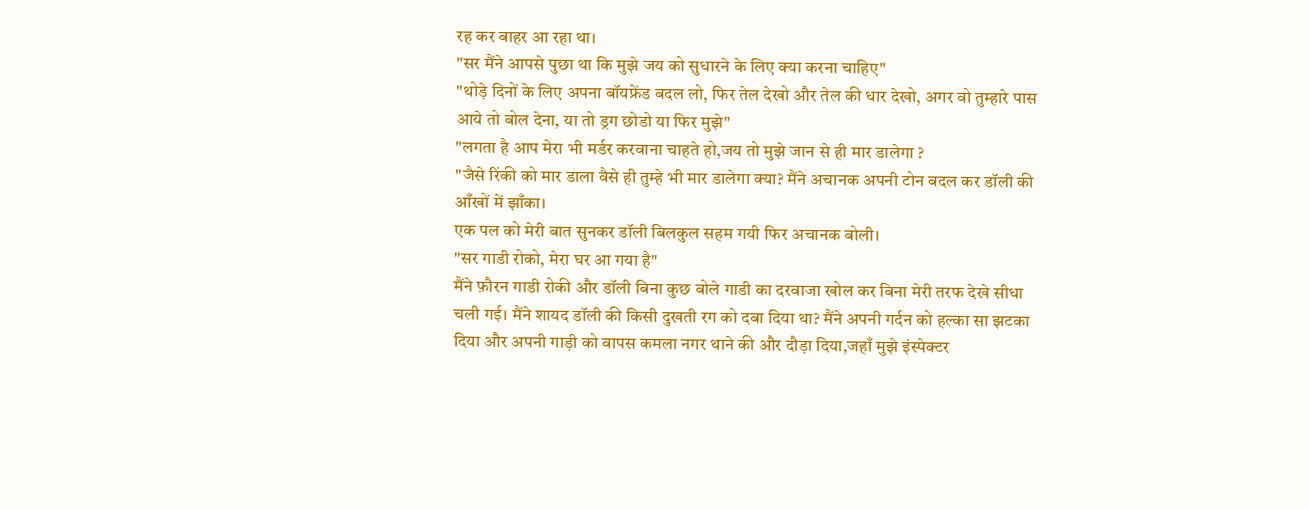रह कर बाहर आ रहा था।
"सर मैंने आपसे पुछा था कि मुझे जय को सुधारने के लिए क्या करना चाहिए"
"थोड़े दिनों के लिए अपना बॉयफ्रेंड बदल लो, फिर तेल देखो और तेल की धार देखो, अगर वो तुम्हारे पास आये तो बोल देना, या तो ड्रग छोडो या फिर मुझे"
"लगता है आप मेरा भी मर्डर करवाना चाहते हो,जय तो मुझे जान से ही मार डालेगा ?
"जैसे रिंकी को मार डाला वैसे ही तुम्हे भी मार डालेगा क्या? मैंने अचानक अपनी टोन बदल कर डॉली की आँखों में झाँका।
एक पल को मेरी बात सुनकर डॉली बिलकुल सहम गयी फिर अचानक बोली।
"सर गाडी रोको, मेरा घर आ गया है"
मैंने फ़ौरन गाडी रोकी और डॉली बिना कुछ बोले गाडी का दरवाजा खोल कर बिना मेरी तरफ देखे सीधा चली गई। मैंने शायद डॉली की किसी दुखती रग को दबा दिया था? मैंने अपनी गर्दन को हल्का सा झटका दिया और अपनी गाड़ी को वापस कमला नगर थाने की और दौड़ा दिया,जहाँ मुझे इंस्पेक्टर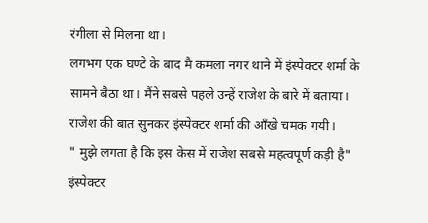रंगीला से मिलना था।
लगभग एक घण्टे के बाद मै कमला नगर थाने में इंस्पेक्टर शर्मा के सामने बैठा था। मैंने सबसे पहले उन्हें राजेश के बारे में बताया। राजेश की बात सुनकर इंस्पेक्टर शर्मा की आँखे चमक गयी।
" मुझे लगता है कि इस केस में राजेश सबसे महत्वपूर्ण कड़ी है" इंस्पेक्टर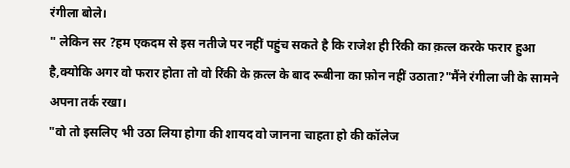रंगीला बोले।
" लेकिन सर ?हम एकदम से इस नतीजे पर नहीं पहुंच सकते है कि राजेश ही रिंकी का क़त्ल करके फरार हुआ है,क्योकि अगर वो फरार होता तो वो रिंकी के क़त्ल के बाद रूबीना का फ़ोन नहीं उठाता?"मैंने रंगीला जी के सामने अपना तर्क रखा।
"वो तो इसलिए भी उठा लिया होगा की शायद वो जानना चाहता हो की कॉलेज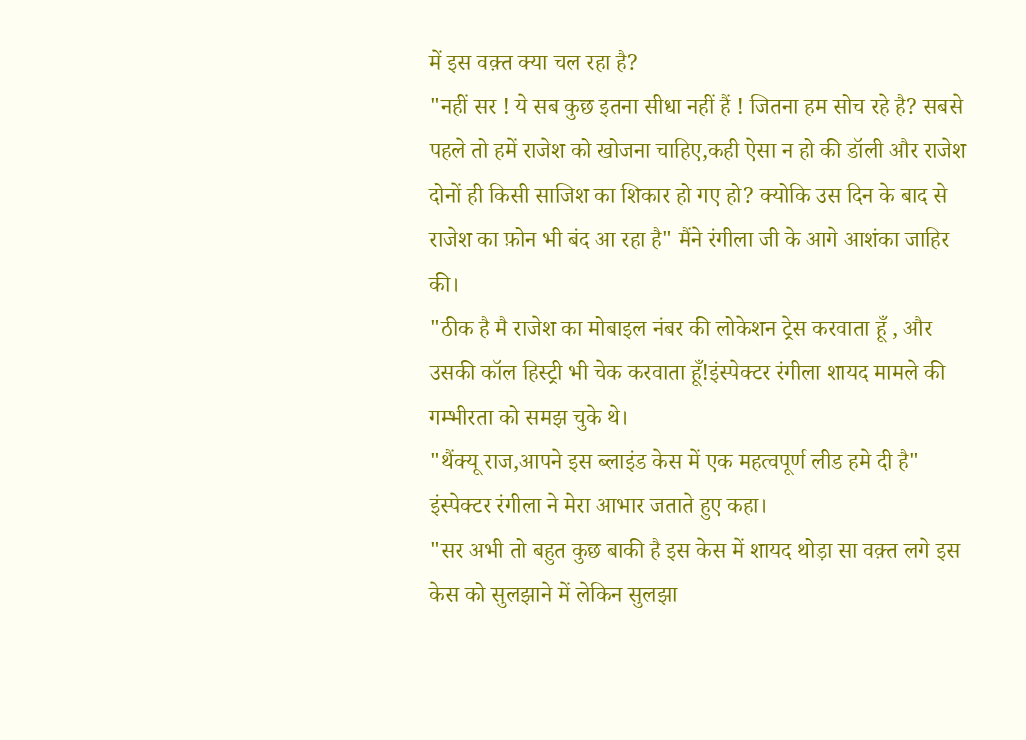में इस वक़्त क्या चल रहा है?
"नहीं सर ! ये सब कुछ इतना सीधा नहीं हैं ! जितना हम सोच रहे है? सबसे पहले तो हमें राजेश को खोजना चाहिए,कही ऐसा न हो की डॉली और राजेश दोनों ही किसी साजिश का शिकार हो गए हो? क्योकि उस दिन के बाद से राजेश का फ़ोन भी बंद आ रहा है" मैंने रंगीला जी के आगे आशंका जाहिर की।
"ठीक है मै राजेश का मोबाइल नंबर की लोकेशन ट्रेस करवाता हूँ , और उसकी कॉल हिस्ट्री भी चेक करवाता हूँ!इंस्पेक्टर रंगीला शायद मामले की गम्भीरता को समझ चुके थे।
"थैंक्यू राज,आपने इस ब्लाइंड केस में एक महत्वपूर्ण लीड हमे दी है" इंस्पेक्टर रंगीला ने मेरा आभार जताते हुए कहा।
"सर अभी तो बहुत कुछ बाकी है इस केस में शायद थोड़ा सा वक़्त लगे इस केस को सुलझाने में लेकिन सुलझा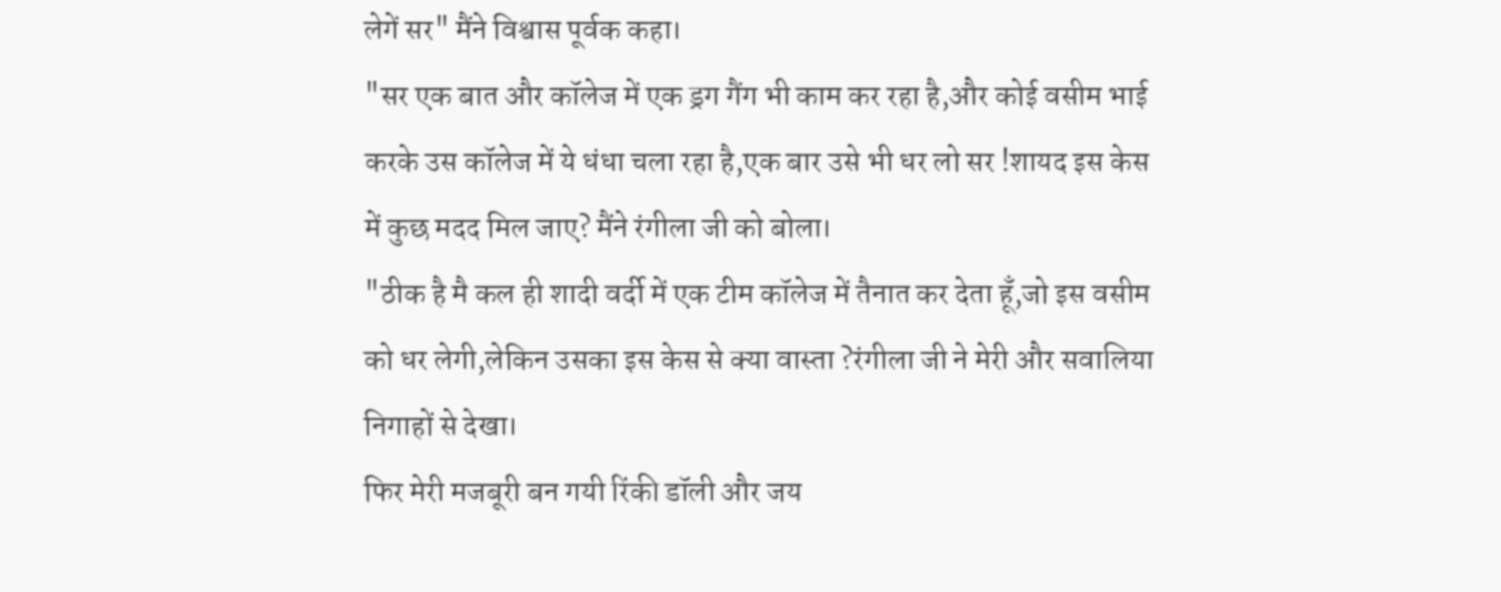लेगें सर" मैंने विश्वास पूर्वक कहा।
"सर एक बात और कॉलेज में एक ड्रग गैंग भी काम कर रहा है,और कोई वसीम भाई करके उस कॉलेज में ये धंधा चला रहा है,एक बार उसे भी धर लो सर !शायद इस केस में कुछ मदद मिल जाए? मैंने रंगीला जी को बोला।
"ठीक है मै कल ही शादी वर्दी में एक टीम कॉलेज में तैनात कर देता हूँ,जो इस वसीम को धर लेगी,लेकिन उसका इस केस से क्या वास्ता ?रंगीला जी ने मेरी और सवालिया निगाहों से देखा।
फिर मेरी मजबूरी बन गयी रिंकी डॉली और जय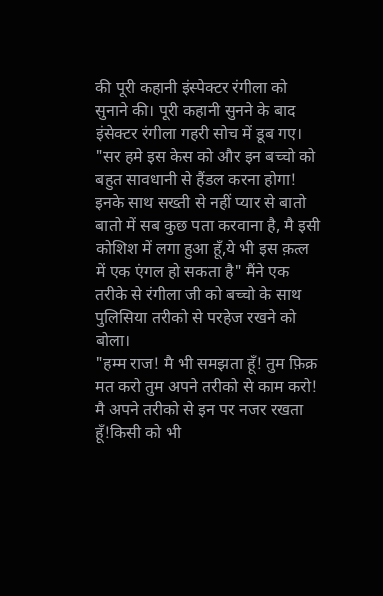की पूरी कहानी इंस्पेक्टर रंगीला को सुनाने की। पूरी कहानी सुनने के बाद इंसेक्टर रंगीला गहरी सोच में डूब गए।
"सर हमे इस केस को और इन बच्चो को बहुत सावधानी से हैंडल करना होगा! इनके साथ सख्ती से नहीं प्यार से बातो बातो में सब कुछ पता करवाना है, मै इसी कोशिश में लगा हुआ हूँ,ये भी इस क़त्ल में एक एंगल हो सकता है" मैंने एक तरीके से रंगीला जी को बच्चो के साथ पुलिसिया तरीको से परहेज रखने को बोला।
"हम्म राज! मै भी समझता हूँ! तुम फ़िक्र मत करो तुम अपने तरीको से काम करो! मै अपने तरीको से इन पर नजर रखता हूँ!किसी को भी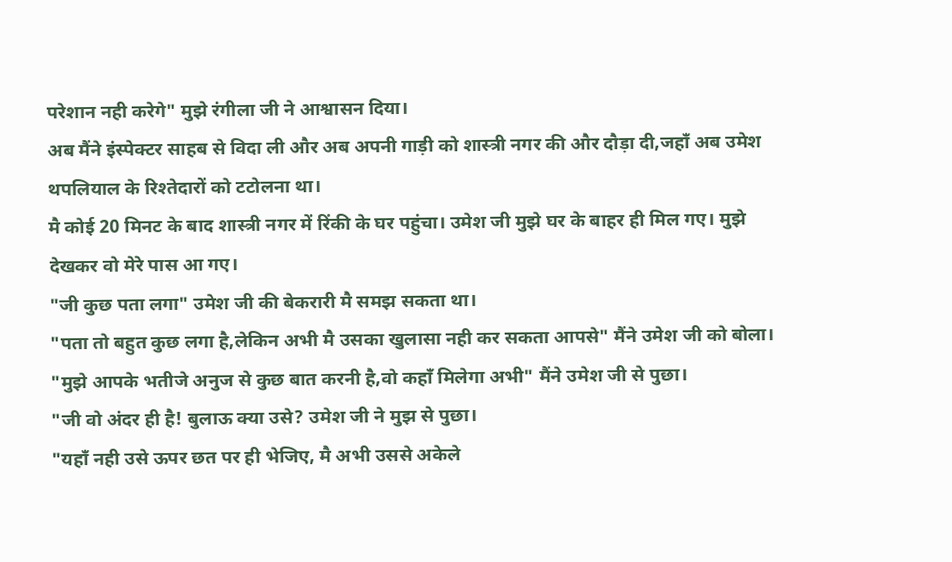परेशान नही करेगे" मुझे रंगीला जी ने आश्वासन दिया।
अब मैंने इंस्पेक्टर साहब से विदा ली और अब अपनी गाड़ी को शास्त्री नगर की और दौड़ा दी,जहाँ अब उमेश थपलियाल के रिश्तेदारों को टटोलना था।
मै कोई 20 मिनट के बाद शास्त्री नगर में रिंकी के घर पहुंचा। उमेश जी मुझे घर के बाहर ही मिल गए। मुझे देखकर वो मेरे पास आ गए।
"जी कुछ पता लगा" उमेश जी की बेकरारी मै समझ सकता था।
"पता तो बहुत कुछ लगा है,लेकिन अभी मै उसका खुलासा नही कर सकता आपसे" मैंने उमेश जी को बोला।
"मुझे आपके भतीजे अनुज से कुछ बात करनी है,वो कहाँ मिलेगा अभी" मैंने उमेश जी से पुछा।
"जी वो अंदर ही है! बुलाऊ क्या उसे? उमेश जी ने मुझ से पुछा।
"यहाँ नही उसे ऊपर छत पर ही भेजिए, मै अभी उससे अकेले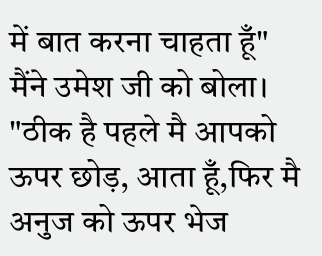में बात करना चाहता हूँ" मैंने उमेश जी को बोला।
"ठीक है पहले मै आपको ऊपर छोड़, आता हूँ,फिर मै अनुज को ऊपर भेज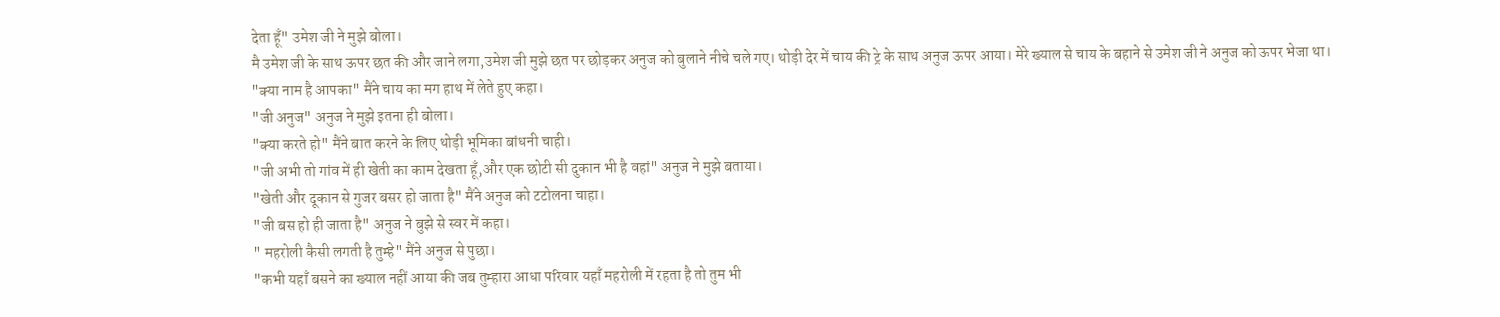देता हूँ" उमेश जी ने मुझे बोला।
मै उमेश जी के साथ ऊपर छत की और जाने लगा,उमेश जी मुझे छत पर छोड़कर अनुज को बुलाने नीचे चले गए। थोड़ी देर में चाय की ट्रे के साथ अनुज ऊपर आया। मेरे ख्याल से चाय के बहाने से उमेश जी ने अनुज को ऊपर भेजा था।
"क्या नाम है आपका" मैंने चाय का मग हाथ में लेते हुए कहा।
"जी अनुज" अनुज ने मुझे इतना ही बोला।
"क्या करते हो" मैंने बात करने के लिए थोड़ी भूमिका बांधनी चाही।
"जी अभी तो गांव में ही खेती का काम देखता हूँ,और एक छोटी सी दुकान भी है वहां" अनुज ने मुझे बताया।
"खेती और दूकान से गुजर बसर हो जाता है" मैंने अनुज को टटोलना चाहा।
"जी बस हो ही जाता है" अनुज ने बुझे से स्वर में कहा।
" महरोली कैसी लगती है तुम्हे" मैंने अनुज से पुछा।
"कभी यहाँ बसने का ख्याल नहीं आया की जब तुम्हारा आधा परिवार यहाँ महरोली में रहता है तो तुम भी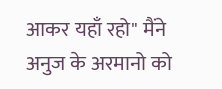आकर यहाँ रहो" मैंने अनुज के अरमानो को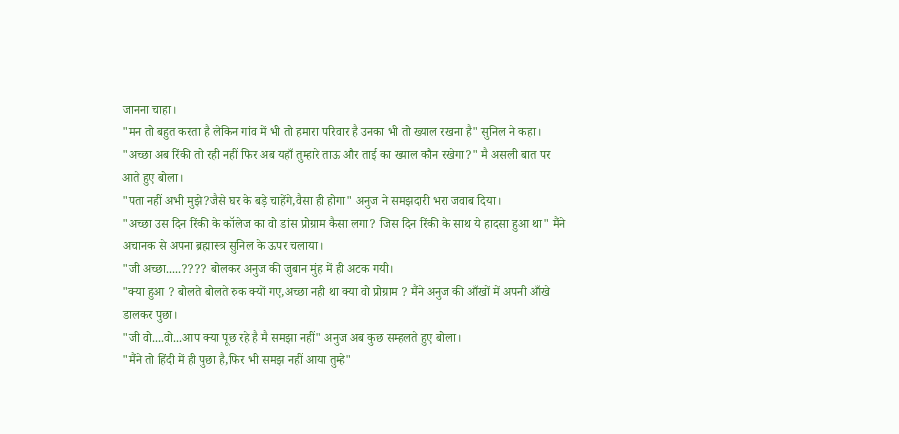जानना चाहा।
"मन तो बहुत करता है लेकिन गांव में भी तो हमारा परिवार है उनका भी तो ख्याल रखना है" सुनिल ने कहा।
"अच्छा अब रिंकी तो रही नहीं फिर अब यहाँ तुम्हारे ताऊ और ताई का ख्याल कौन रखेगा?" मै असली बात पर आते हुए बोला।
"पता नहीं अभी मुझे?जैसे घर के बड़े चाहेंगे,वैसा ही होगा" अनुज ने समझदारी भरा जवाब दिया।
"अच्छा उस दिन रिंकी के कॉलेज का वो डांस प्रोग्राम कैसा लगा? जिस दिन रिंकी के साथ ये हादसा हुआ था" मैंने अचानक से अपना ब्रह्मास्त्र सुनिल के ऊपर चलाया।
"जी अच्छा.....???? बोलकर अनुज की जुबान मुंह में ही अटक गयी।
"क्या हुआ ? बोलते बोलते रुक क्यों गए,अच्छा नही था क्या वो प्रोग्राम ? मैंने अनुज की आँखों में अपनी आँखे डालकर पुछा।
"जी वो....वो...आप क्या पूछ रहे है मै समझा नहीं" अनुज अब कुछ सम्हलते हुए बोला।
"मैंने तो हिंदी में ही पुछा है,फिर भी समझ नहीं आया तुम्हे"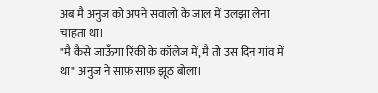अब मै अनुज को अपने सवालो के जाल में उलझा लेना चाहता था।
"मै कैसे जाऊँगा रिंकी के कॉलेज में, मै तो उस दिन गांव में था" अनुज ने साफ़ साफ़ झूठ बोला।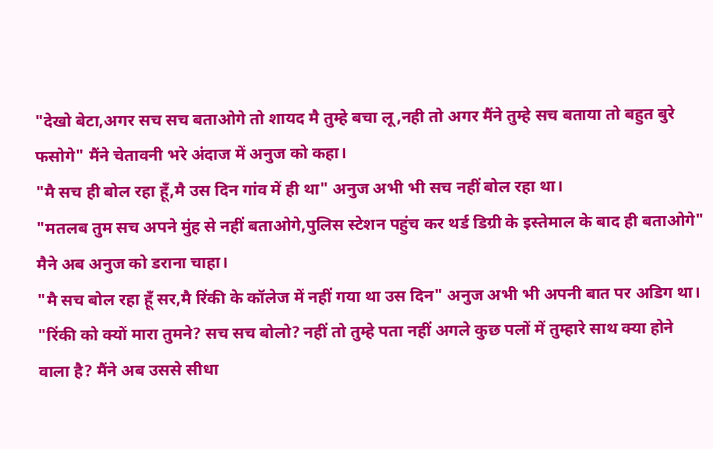"देखो बेटा,अगर सच सच बताओगे तो शायद मै तुम्हे बचा लू,नही तो अगर मैंने तुम्हे सच बताया तो बहुत बुरे फसोगे" मैंने चेतावनी भरे अंदाज में अनुज को कहा।
"मै सच ही बोल रहा हूँ,मै उस दिन गांव में ही था" अनुज अभी भी सच नहीं बोल रहा था।
"मतलब तुम सच अपने मुंह से नहीं बताओगे,पुलिस स्टेशन पहुंच कर थर्ड डिग्री के इस्तेमाल के बाद ही बताओगे" मैने अब अनुज को डराना चाहा।
"मै सच बोल रहा हूँ सर,मै रिंकी के कॉलेज में नहीं गया था उस दिन" अनुज अभी भी अपनी बात पर अडिग था।
"रिंकी को क्यों मारा तुमने? सच सच बोलो? नहीं तो तुम्हे पता नहीं अगले कुछ पलों में तुम्हारे साथ क्या होने वाला है? मैंने अब उससे सीधा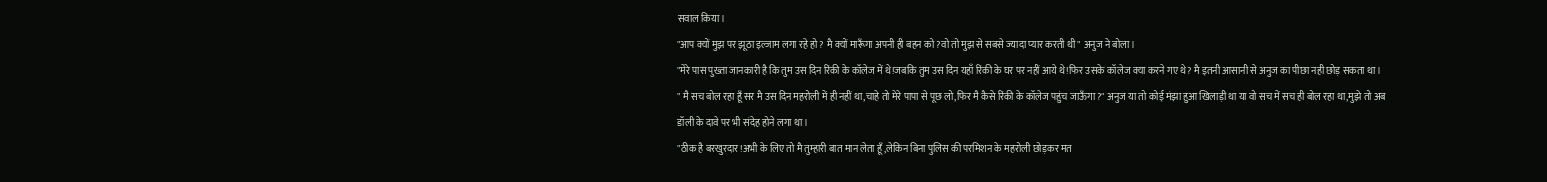सवाल किया।
"आप क्यों मुझ पर झूठा इल्जाम लगा रहे हो? मै क्यों मारूँगा अपनी ही बहन को?वो तो मुझ से सबसे ज्यादा प्यार करती थी" अनुज ने बोला।
"मेरे पास पुख्ता जानकारी है कि तुम उस दिन रिंकी के कॉलेज में थे!जबकि तुम उस दिन यहाँ रिंकी के घर पर नहीं आये थे!फिर उसके कॉलेज क्या करने गए थे? मै इतनी आसानी से अनुज का पीछा नही छोड़ सकता था।
" मै सच बोल रहा हूँ सर मै उस दिन महरोली में ही नहीं था,चाहे तो मेरे पापा से पूछ लो,फिर मै कैसे रिंकी के कॉलेज पहुंच जाऊँगा?" अनुज या तो कोई मंझा हुआ खिलाड़ी था या वो सच में सच ही बोल रहा था,मुझे तो अब डॉली के दावे पर भी संदेह होने लगा था।
"ठीक है बरखुरदार!अभी के लिए तो मै तुम्हारी बात मान लेता हूँ,लेकिन बिना पुलिस की परमिशन के महरोली छोड़कर मत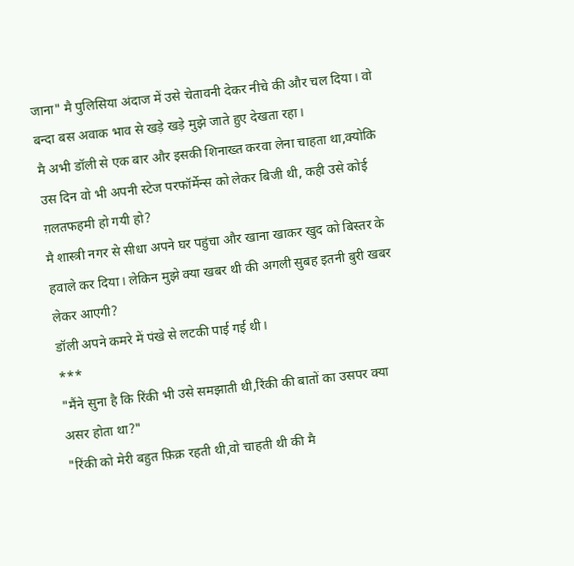जाना" मै पुलिसिया अंदाज में उसे चेतावनी देकर नीचे की और चल दिया। वो बन्दा बस अवाक भाव से खड़े खड़े मुझे जाते हुए देखता रहा।
मै अभी डॉली से एक बार और इसकी शिनाख्त करवा लेना चाहता था,क्योकि उस दिन वो भी अपनी स्टेज परफॉर्मेन्स को लेकर बिजी थी, कही उसे कोई ग़लतफहमी हो गयी हो?
मै शास्त्री नगर से सीधा अपने घर पहुंचा और खाना खाकर खुद को बिस्तर के हवाले कर दिया। लेकिन मुझे क्या खबर थी की अगली सुबह इतनी बुरी खबर लेकर आएगी?
डॉली अपने कमरे में पंखे से लटकी पाई गई थी।
***
"मैंने सुना है कि रिंकी भी उसे समझाती थी,रिंकी की बातों का उसपर क्या असर होता था?"
"रिंकी को मेरी बहुत फ़िक्र रहती थी,वो चाहती थी की मै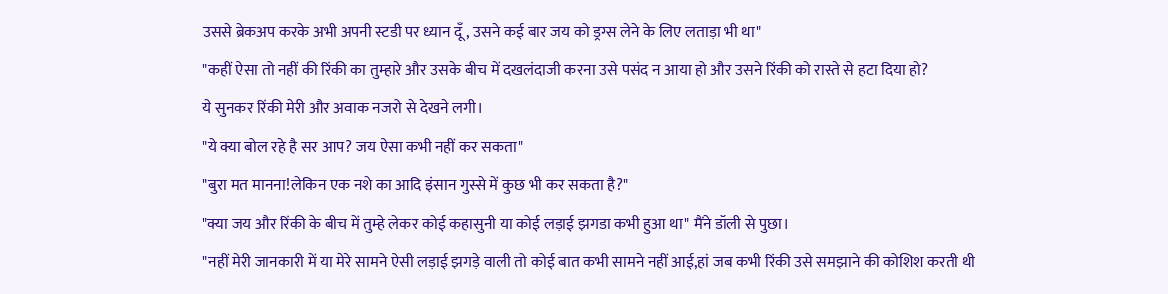उससे ब्रेकअप करके अभी अपनी स्टडी पर ध्यान दूँ, उसने कई बार जय को ड्रग्स लेने के लिए लताड़ा भी था"
"कहीं ऐसा तो नहीं की रिंकी का तुम्हारे और उसके बीच में दखलंदाजी करना उसे पसंद न आया हो और उसने रिंकी को रास्ते से हटा दिया हो?
ये सुनकर रिंकी मेरी और अवाक नजरो से देखने लगी।
"ये क्या बोल रहे है सर आप? जय ऐसा कभी नहीं कर सकता"
"बुरा मत मानना!लेकिन एक नशे का आदि इंसान गुस्से में कुछ भी कर सकता है?"
"क्या जय और रिंकी के बीच में तुम्हे लेकर कोई कहासुनी या कोई लड़ाई झगडा कभी हुआ था" मैंने डॉली से पुछा।
"नहीं मेरी जानकारी में या मेरे सामने ऐसी लड़ाई झगड़े वाली तो कोई बात कभी सामने नहीं आई,हां जब कभी रिंकी उसे समझाने की कोशिश करती थी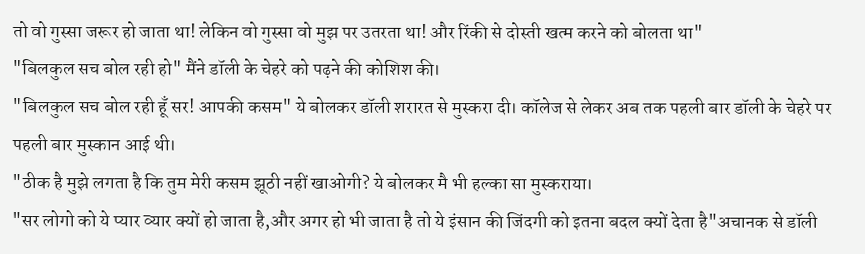तो वो गुस्सा जरूर हो जाता था! लेकिन वो गुस्सा वो मुझ पर उतरता था! और रिंकी से दोस्ती खत्म करने को बोलता था"
"बिलकुल सच बोल रही हो" मैंने डॉली के चेहरे को पढ़ने की कोशिश की।
"बिलकुल सच बोल रही हूँ सर! आपकी कसम" ये बोलकर डॉली शरारत से मुस्करा दी। कॉलेज से लेकर अब तक पहली बार डॉली के चेहरे पर पहली बार मुस्कान आई थी।
"ठीक है मुझे लगता है कि तुम मेरी कसम झूठी नहीं खाओगी? ये बोलकर मै भी हल्का सा मुस्कराया।
"सर लोगो को ये प्यार व्यार क्यों हो जाता है,और अगर हो भी जाता है तो ये इंसान की जिंदगी को इतना बदल क्यों देता है"अचानक से डॉली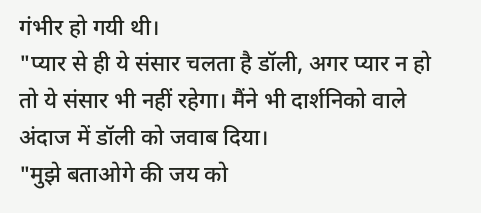गंभीर हो गयी थी।
"प्यार से ही ये संसार चलता है डॉली, अगर प्यार न हो तो ये संसार भी नहीं रहेगा। मैंने भी दार्शनिको वाले अंदाज में डॉली को जवाब दिया।
"मुझे बताओगे की जय को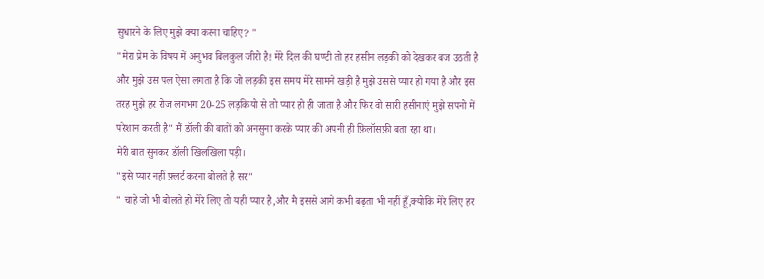सुधारने के लिए मुझे क्या करना चाहिए? "
"मेरा प्रेम के विषय में अनुभव बिलकुल जीरो है! मेरे दिल की घण्टी तो हर हसीन लड़की को देखकर बज उठती है और मुझे उस पल ऐसा लगता है कि जो लड़की इस समय मेरे सामने खड़ी है मुझे उससे प्यार हो गया है और इस तरह मुझे हर रोज लगभग 20-25 लड़कियो से तो प्यार हो ही जाता है और फिर वो सारी हसीनाएं मुझे सपनो में परेशान करती है" मैं डॉली की बातों को अनसुना करके प्यार की अपनी ही फ़िलॉसफ़ी बता रहा था।
मेरी बात सुनकर डॉली खिलखिला पड़ी।
"इसे प्यार नहीं फ़्लर्ट करना बोलते है सर"
" चाहे जो भी बोलते हो मेरे लिए तो यही प्यार है,और मै इससे आगे कभी बढ़ता भी नहीं हूँ,क्योकि मेरे लिए हर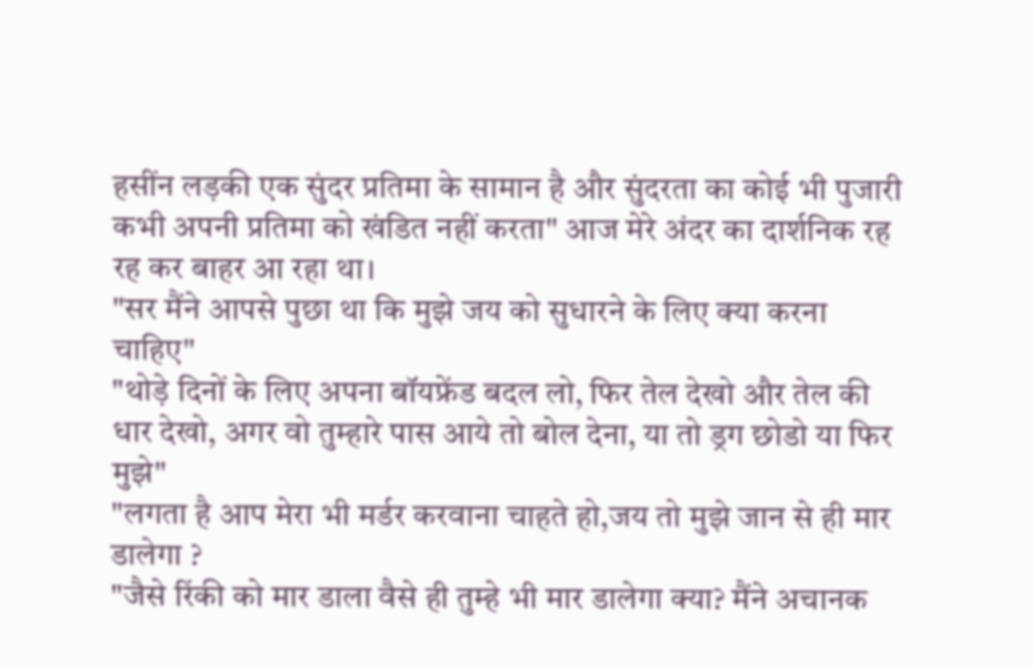हसींन लड़की एक सुंदर प्रतिमा के सामान है और सुंदरता का कोई भी पुजारी कभी अपनी प्रतिमा को खंडित नहीं करता" आज मेरे अंदर का दार्शनिक रह रह कर बाहर आ रहा था।
"सर मैंने आपसे पुछा था कि मुझे जय को सुधारने के लिए क्या करना चाहिए"
"थोड़े दिनों के लिए अपना बॉयफ्रेंड बदल लो, फिर तेल देखो और तेल की धार देखो, अगर वो तुम्हारे पास आये तो बोल देना, या तो ड्रग छोडो या फिर मुझे"
"लगता है आप मेरा भी मर्डर करवाना चाहते हो,जय तो मुझे जान से ही मार डालेगा ?
"जैसे रिंकी को मार डाला वैसे ही तुम्हे भी मार डालेगा क्या? मैंने अचानक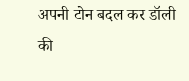अपनी टोन बदल कर डॉली की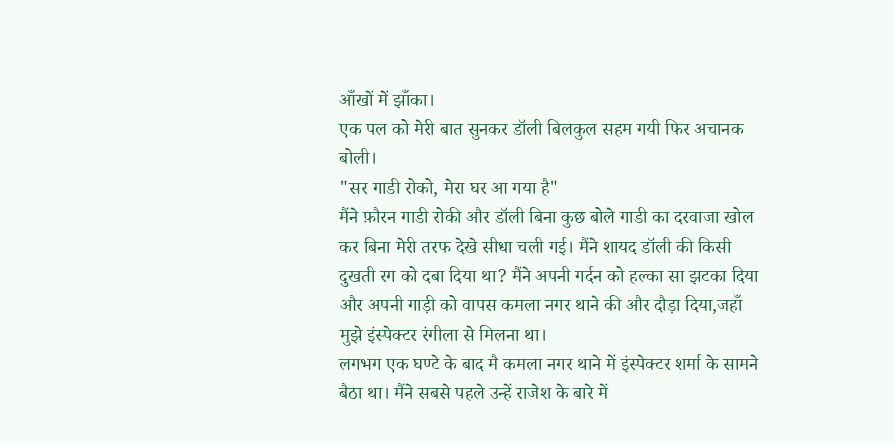आँखों में झाँका।
एक पल को मेरी बात सुनकर डॉली बिलकुल सहम गयी फिर अचानक बोली।
"सर गाडी रोको, मेरा घर आ गया है"
मैंने फ़ौरन गाडी रोकी और डॉली बिना कुछ बोले गाडी का दरवाजा खोल कर बिना मेरी तरफ देखे सीधा चली गई। मैंने शायद डॉली की किसी दुखती रग को दबा दिया था? मैंने अपनी गर्दन को हल्का सा झटका दिया और अपनी गाड़ी को वापस कमला नगर थाने की और दौड़ा दिया,जहाँ मुझे इंस्पेक्टर रंगीला से मिलना था।
लगभग एक घण्टे के बाद मै कमला नगर थाने में इंस्पेक्टर शर्मा के सामने बैठा था। मैंने सबसे पहले उन्हें राजेश के बारे में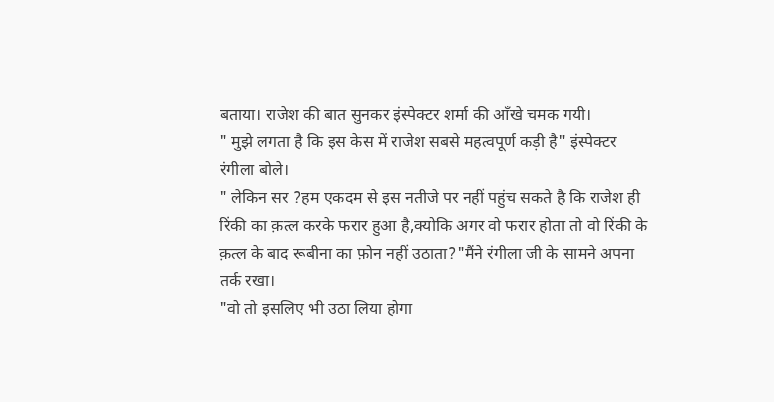बताया। राजेश की बात सुनकर इंस्पेक्टर शर्मा की आँखे चमक गयी।
" मुझे लगता है कि इस केस में राजेश सबसे महत्वपूर्ण कड़ी है" इंस्पेक्टर रंगीला बोले।
" लेकिन सर ?हम एकदम से इस नतीजे पर नहीं पहुंच सकते है कि राजेश ही रिंकी का क़त्ल करके फरार हुआ है,क्योकि अगर वो फरार होता तो वो रिंकी के क़त्ल के बाद रूबीना का फ़ोन नहीं उठाता?"मैंने रंगीला जी के सामने अपना तर्क रखा।
"वो तो इसलिए भी उठा लिया होगा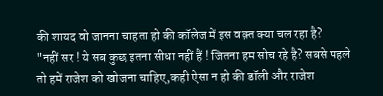की शायद वो जानना चाहता हो की कॉलेज में इस वक़्त क्या चल रहा है?
"नहीं सर ! ये सब कुछ इतना सीधा नहीं हैं ! जितना हम सोच रहे है? सबसे पहले तो हमें राजेश को खोजना चाहिए,कही ऐसा न हो की डॉली और राजेश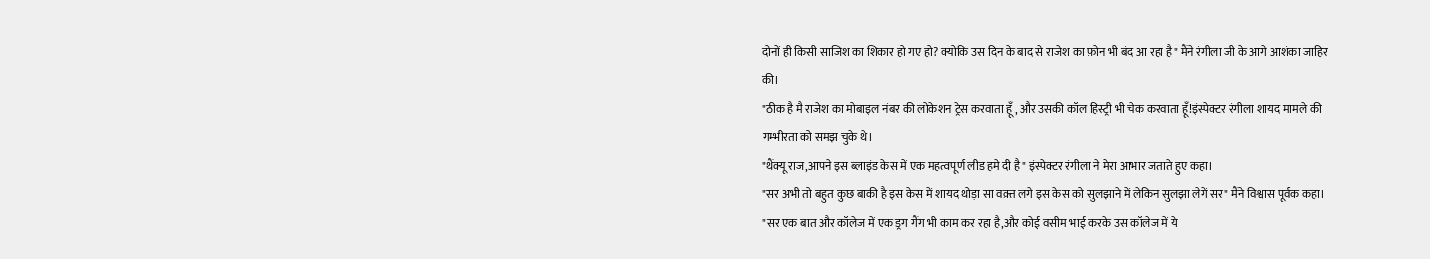दोनों ही किसी साजिश का शिकार हो गए हो? क्योकि उस दिन के बाद से राजेश का फ़ोन भी बंद आ रहा है" मैंने रंगीला जी के आगे आशंका जाहिर की।
"ठीक है मै राजेश का मोबाइल नंबर की लोकेशन ट्रेस करवाता हूँ , और उसकी कॉल हिस्ट्री भी चेक करवाता हूँ!इंस्पेक्टर रंगीला शायद मामले की गम्भीरता को समझ चुके थे।
"थैंक्यू राज,आपने इस ब्लाइंड केस में एक महत्वपूर्ण लीड हमे दी है" इंस्पेक्टर रंगीला ने मेरा आभार जताते हुए कहा।
"सर अभी तो बहुत कुछ बाकी है इस केस में शायद थोड़ा सा वक़्त लगे इस केस को सुलझाने में लेकिन सुलझा लेगें सर" मैंने विश्वास पूर्वक कहा।
"सर एक बात और कॉलेज में एक ड्रग गैंग भी काम कर रहा है,और कोई वसीम भाई करके उस कॉलेज में ये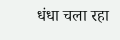धंधा चला रहा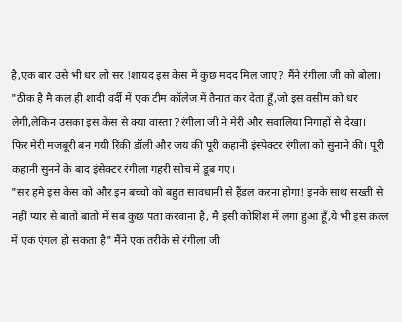है,एक बार उसे भी धर लो सर !शायद इस केस में कुछ मदद मिल जाए? मैंने रंगीला जी को बोला।
"ठीक है मै कल ही शादी वर्दी में एक टीम कॉलेज में तैनात कर देता हूँ,जो इस वसीम को धर लेगी,लेकिन उसका इस केस से क्या वास्ता ?रंगीला जी ने मेरी और सवालिया निगाहों से देखा।
फिर मेरी मजबूरी बन गयी रिंकी डॉली और जय की पूरी कहानी इंस्पेक्टर रंगीला को सुनाने की। पूरी कहानी सुनने के बाद इंसेक्टर रंगीला गहरी सोच में डूब गए।
"सर हमे इस केस को और इन बच्चो को बहुत सावधानी से हैंडल करना होगा! इनके साथ सख्ती से नहीं प्यार से बातो बातो में सब कुछ पता करवाना है, मै इसी कोशिश में लगा हुआ हूँ,ये भी इस क़त्ल में एक एंगल हो सकता है" मैंने एक तरीके से रंगीला जी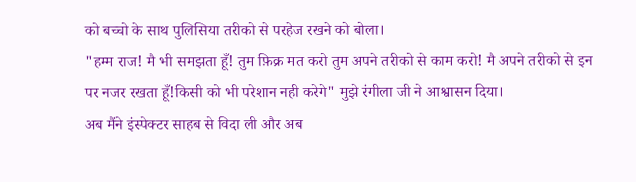को बच्चो के साथ पुलिसिया तरीको से परहेज रखने को बोला।
"हम्म राज! मै भी समझता हूँ! तुम फ़िक्र मत करो तुम अपने तरीको से काम करो! मै अपने तरीको से इन पर नजर रखता हूँ!किसी को भी परेशान नही करेगे" मुझे रंगीला जी ने आश्वासन दिया।
अब मैंने इंस्पेक्टर साहब से विदा ली और अब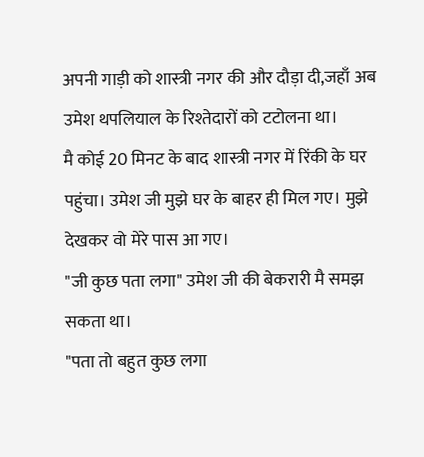अपनी गाड़ी को शास्त्री नगर की और दौड़ा दी,जहाँ अब उमेश थपलियाल के रिश्तेदारों को टटोलना था।
मै कोई 20 मिनट के बाद शास्त्री नगर में रिंकी के घर पहुंचा। उमेश जी मुझे घर के बाहर ही मिल गए। मुझे देखकर वो मेरे पास आ गए।
"जी कुछ पता लगा" उमेश जी की बेकरारी मै समझ सकता था।
"पता तो बहुत कुछ लगा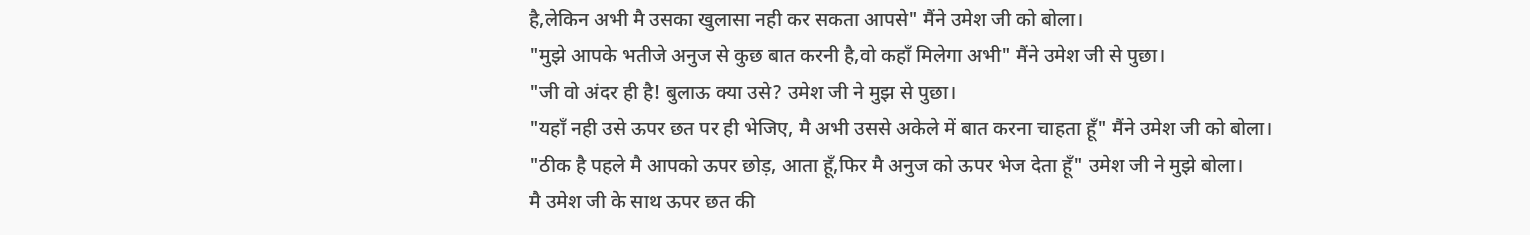है,लेकिन अभी मै उसका खुलासा नही कर सकता आपसे" मैंने उमेश जी को बोला।
"मुझे आपके भतीजे अनुज से कुछ बात करनी है,वो कहाँ मिलेगा अभी" मैंने उमेश जी से पुछा।
"जी वो अंदर ही है! बुलाऊ क्या उसे? उमेश जी ने मुझ से पुछा।
"यहाँ नही उसे ऊपर छत पर ही भेजिए, मै अभी उससे अकेले में बात करना चाहता हूँ" मैंने उमेश जी को बोला।
"ठीक है पहले मै आपको ऊपर छोड़, आता हूँ,फिर मै अनुज को ऊपर भेज देता हूँ" उमेश जी ने मुझे बोला।
मै उमेश जी के साथ ऊपर छत की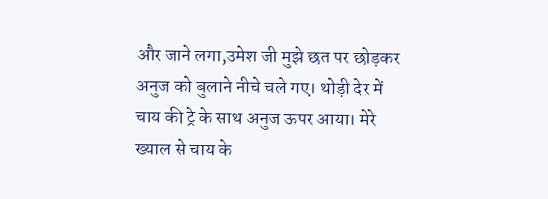और जाने लगा,उमेश जी मुझे छत पर छोड़कर अनुज को बुलाने नीचे चले गए। थोड़ी देर में चाय की ट्रे के साथ अनुज ऊपर आया। मेरे ख्याल से चाय के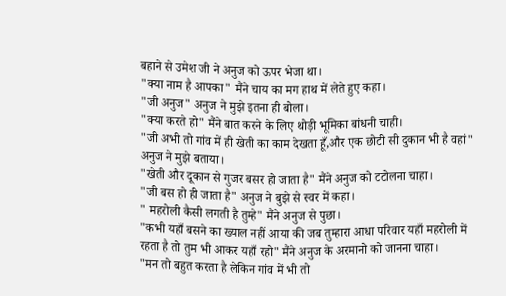बहाने से उमेश जी ने अनुज को ऊपर भेजा था।
"क्या नाम है आपका" मैंने चाय का मग हाथ में लेते हुए कहा।
"जी अनुज" अनुज ने मुझे इतना ही बोला।
"क्या करते हो" मैंने बात करने के लिए थोड़ी भूमिका बांधनी चाही।
"जी अभी तो गांव में ही खेती का काम देखता हूँ,और एक छोटी सी दुकान भी है वहां" अनुज ने मुझे बताया।
"खेती और दूकान से गुजर बसर हो जाता है" मैंने अनुज को टटोलना चाहा।
"जी बस हो ही जाता है" अनुज ने बुझे से स्वर में कहा।
" महरोली कैसी लगती है तुम्हे" मैंने अनुज से पुछा।
"कभी यहाँ बसने का ख्याल नहीं आया की जब तुम्हारा आधा परिवार यहाँ महरोली में रहता है तो तुम भी आकर यहाँ रहो" मैंने अनुज के अरमानो को जानना चाहा।
"मन तो बहुत करता है लेकिन गांव में भी तो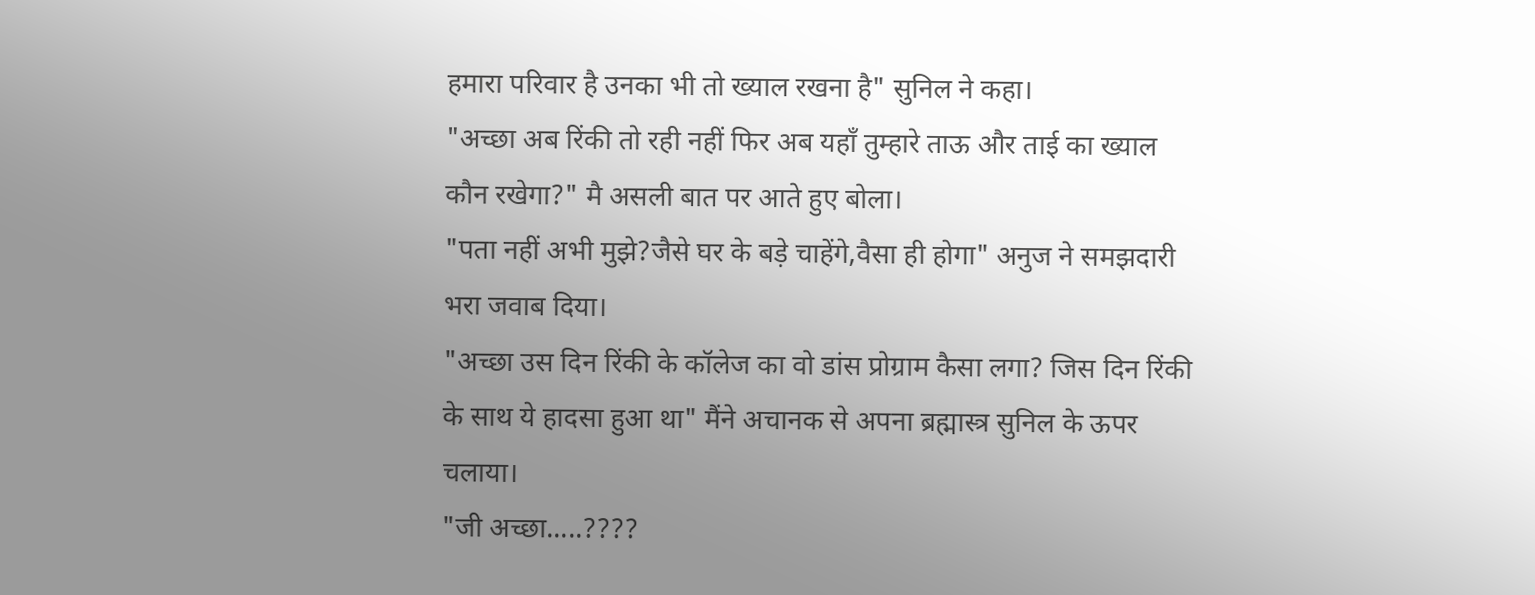हमारा परिवार है उनका भी तो ख्याल रखना है" सुनिल ने कहा।
"अच्छा अब रिंकी तो रही नहीं फिर अब यहाँ तुम्हारे ताऊ और ताई का ख्याल कौन रखेगा?" मै असली बात पर आते हुए बोला।
"पता नहीं अभी मुझे?जैसे घर के बड़े चाहेंगे,वैसा ही होगा" अनुज ने समझदारी भरा जवाब दिया।
"अच्छा उस दिन रिंकी के कॉलेज का वो डांस प्रोग्राम कैसा लगा? जिस दिन रिंकी के साथ ये हादसा हुआ था" मैंने अचानक से अपना ब्रह्मास्त्र सुनिल के ऊपर चलाया।
"जी अच्छा.....????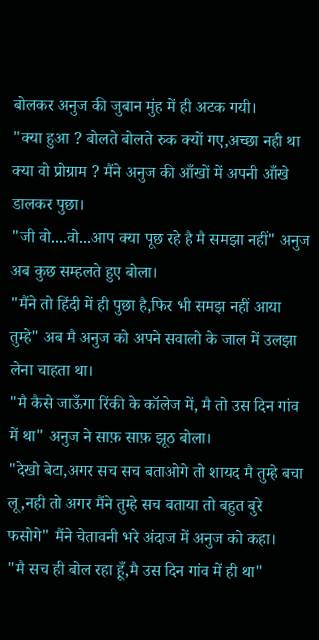बोलकर अनुज की जुबान मुंह में ही अटक गयी।
"क्या हुआ ? बोलते बोलते रुक क्यों गए,अच्छा नही था क्या वो प्रोग्राम ? मैंने अनुज की आँखों में अपनी आँखे डालकर पुछा।
"जी वो....वो...आप क्या पूछ रहे है मै समझा नहीं" अनुज अब कुछ सम्हलते हुए बोला।
"मैंने तो हिंदी में ही पुछा है,फिर भी समझ नहीं आया तुम्हे" अब मै अनुज को अपने सवालो के जाल में उलझा लेना चाहता था।
"मै कैसे जाऊँगा रिंकी के कॉलेज में, मै तो उस दिन गांव में था" अनुज ने साफ़ साफ़ झूठ बोला।
"देखो बेटा,अगर सच सच बताओगे तो शायद मै तुम्हे बचा लू,नही तो अगर मैंने तुम्हे सच बताया तो बहुत बुरे फसोगे" मैंने चेतावनी भरे अंदाज में अनुज को कहा।
"मै सच ही बोल रहा हूँ,मै उस दिन गांव में ही था"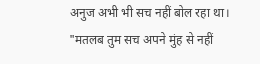अनुज अभी भी सच नहीं बोल रहा था।
"मतलब तुम सच अपने मुंह से नहीं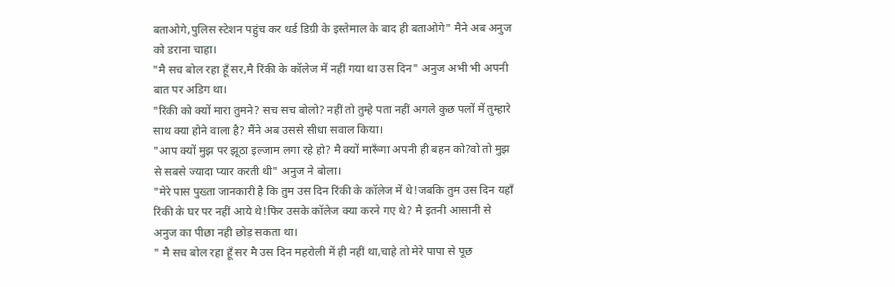बताओगे,पुलिस स्टेशन पहुंच कर थर्ड डिग्री के इस्तेमाल के बाद ही बताओगे" मैने अब अनुज को डराना चाहा।
"मै सच बोल रहा हूँ सर,मै रिंकी के कॉलेज में नहीं गया था उस दिन" अनुज अभी भी अपनी बात पर अडिग था।
"रिंकी को क्यों मारा तुमने? सच सच बोलो? नहीं तो तुम्हे पता नहीं अगले कुछ पलों में तुम्हारे साथ क्या होने वाला है? मैंने अब उससे सीधा सवाल किया।
"आप क्यों मुझ पर झूठा इल्जाम लगा रहे हो? मै क्यों मारूँगा अपनी ही बहन को?वो तो मुझ से सबसे ज्यादा प्यार करती थी" अनुज ने बोला।
"मेरे पास पुख्ता जानकारी है कि तुम उस दिन रिंकी के कॉलेज में थे!जबकि तुम उस दिन यहाँ रिंकी के घर पर नहीं आये थे!फिर उसके कॉलेज क्या करने गए थे? मै इतनी आसानी से अनुज का पीछा नही छोड़ सकता था।
" मै सच बोल रहा हूँ सर मै उस दिन महरोली में ही नहीं था,चाहे तो मेरे पापा से पूछ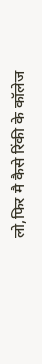लो,फिर मै कैसे रिंकी के कॉलेज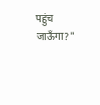पहुंच जाऊँगा?"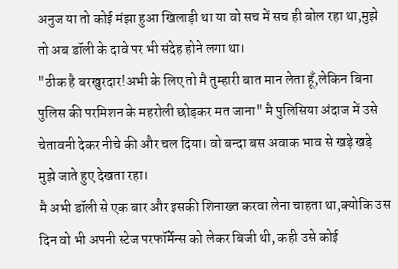अनुज या तो कोई मंझा हुआ खिलाड़ी था या वो सच में सच ही बोल रहा था,मुझे तो अब डॉली के दावे पर भी संदेह होने लगा था।
"ठीक है बरखुरदार!अभी के लिए तो मै तुम्हारी बात मान लेता हूँ,लेकिन बिना पुलिस की परमिशन के महरोली छोड़कर मत जाना" मै पुलिसिया अंदाज में उसे चेतावनी देकर नीचे की और चल दिया। वो बन्दा बस अवाक भाव से खड़े खड़े मुझे जाते हुए देखता रहा।
मै अभी डॉली से एक बार और इसकी शिनाख्त करवा लेना चाहता था,क्योकि उस दिन वो भी अपनी स्टेज परफॉर्मेन्स को लेकर बिजी थी, कही उसे कोई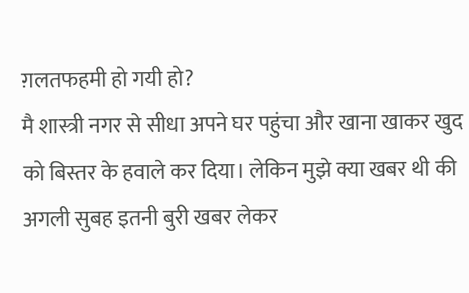ग़लतफहमी हो गयी हो?
मै शास्त्री नगर से सीधा अपने घर पहुंचा और खाना खाकर खुद को बिस्तर के हवाले कर दिया। लेकिन मुझे क्या खबर थी की अगली सुबह इतनी बुरी खबर लेकर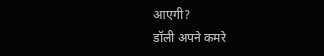आएगी?
डॉली अपने कमरे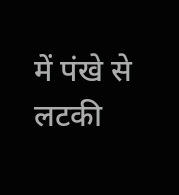में पंखे से लटकी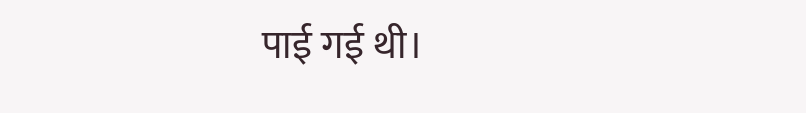पाई गई थी।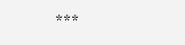***